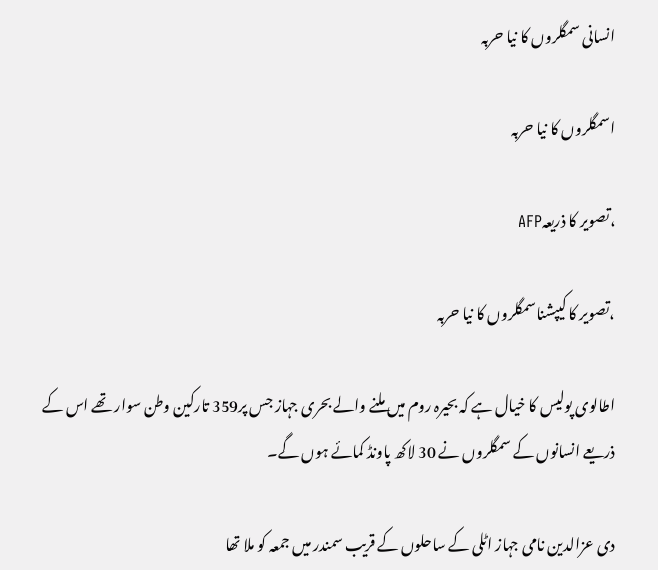انسانی سمگلروں کا نیا حربہ

اسمگلروں کا نیا حربہ

،تصویر کا ذریعہAFP

،تصویر کا کیپشناسمگلروں کا نیا حربہ

اطالوی پولیس کا خیال ہے کہ بحیرہ روم میں ملنے والے بحری جہاز جس پر359 تارکین وطن سوار تھے اس کے ذریعے انسانوں کے سمگلروں نے 30 لاکھ پاونڈ کمائے ہوں گے۔

دی عزالدین نامی جہاز اٹلی کے ساحلوں کے قریب سمندر میں جمعہ کو ملا تھا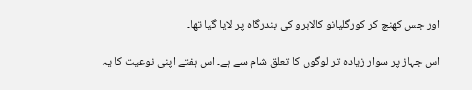اور جس کھنچ کر کورگلیانو کالابرو کی بندرگاہ پر لایا گیا تھا۔

اس جہاز پر سوار زیادہ تر لوگوں کا تعلق شام سے ہے۔ اس ہفتے اپنی نوعیت کا یہ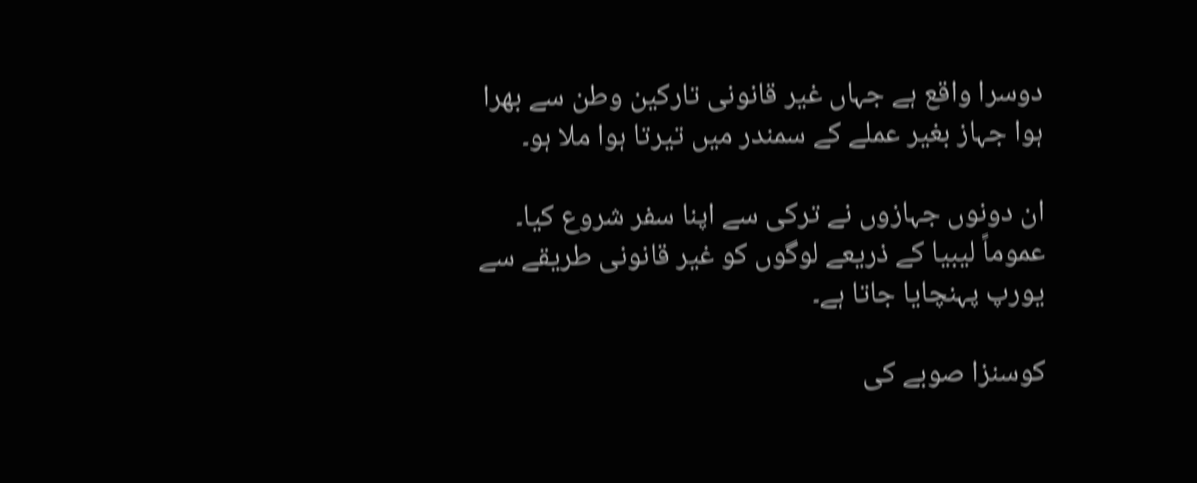دوسرا واقع ہے جہاں غیر قانونی تارکین وطن سے بھرا ہوا جہاز بغیر عملے کے سمندر میں تیرتا ہوا ملا ہو۔

ان دونوں جہازوں نے ترکی سے اپنا سفر شروع کیا۔ عموماً لیبیا کے ذریعے لوگوں کو غیر قانونی طریقے سے یورپ پہنچایا جاتا ہے۔

کوسنزا صوبے کی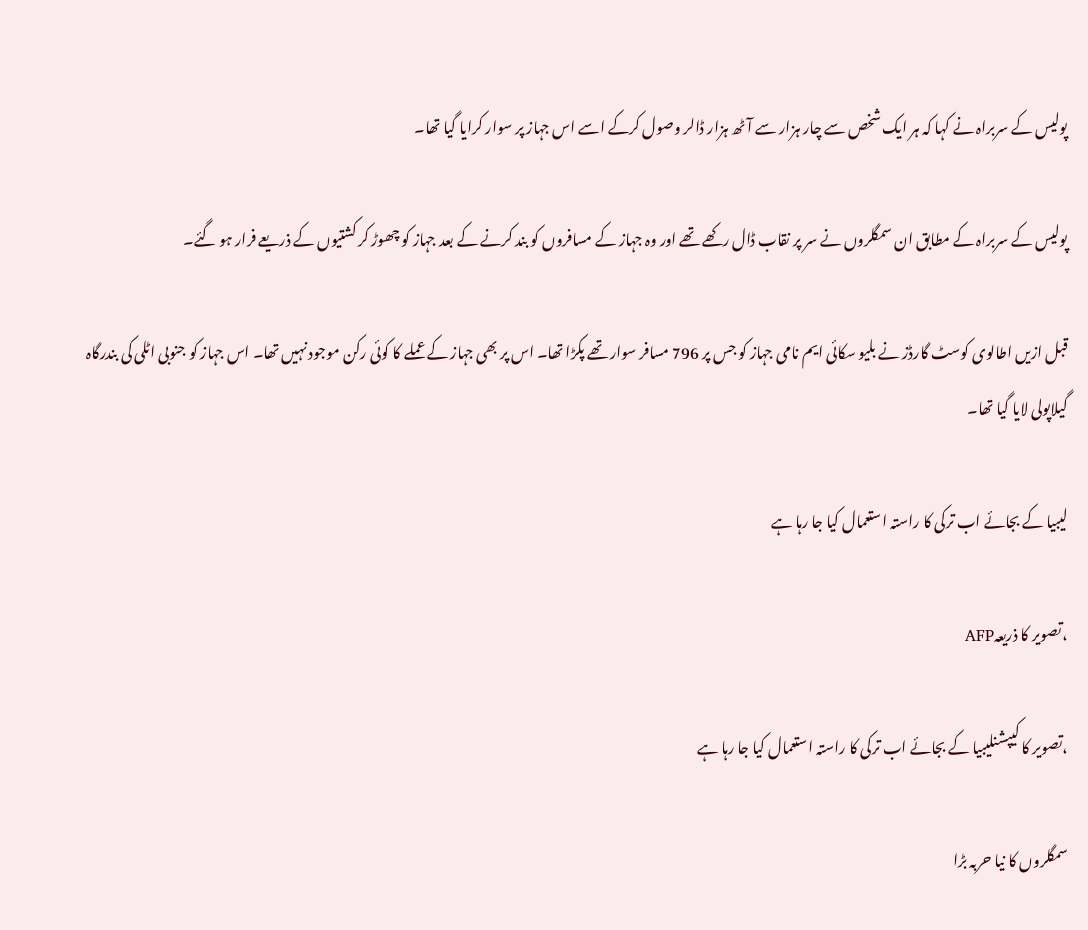پولیس کے سربراہ نے کہا کہ ہر ایک شخص سے چار ہزار سے آٹھ ہزار ڈالر وصول کرکے اسے اس جہاز پر سوار کرایا گیا تھا۔

پولیس کے سربراہ کے مطابق ان سمگلروں نے سر پر نقاب ڈال رکھے تھے اور وہ جہاز کے مسافروں کو بند کرنے کے بعد جہاز کو چھوڑ کر کشتیوں کے ذریعے فرار ہو گئے۔

قبل ازیں اطالوی کوسٹ گارڈز نے بلیو سکائی ایم نامی جہاز کو جس پر 796 مسافر سوار تھے پکڑا تھا۔ اس پر بھی جہاز کے عملے کا کوئی رکن موجود نہیں تھا۔ اس جہاز کو جنوبی اٹلی کی بندرگاہ گیلاپولی لایا گیا تھا۔

لیبیا کے بجائے اب ترکی کا راستہ استعمال کیا جا رہا ہے

،تصویر کا ذریعہAFP

،تصویر کا کیپشنلیبیا کے بجائے اب ترکی کا راستہ استعمال کیا جا رہا ہے

سمگلروں کا نیا حربہ بڑا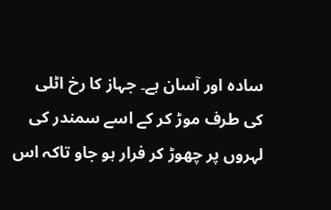سادہ اور آسان ہے۔ جہاز کا رخ اٹلی کی طرف موڑ کر کے اسے سمندر کی لہروں پر چھوڑ کر فرار ہو جاو تاکہ اس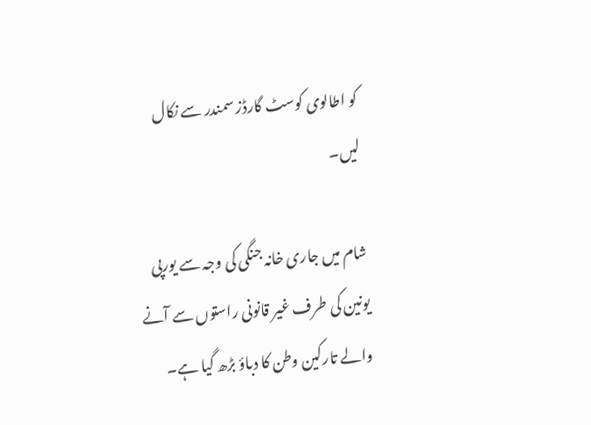کو اطالوی کوسٹ گارڈز سمندر سے نکال لیں۔

شام میں جاری خانہ جنگی کی وجہ سے یورپی یونین کی طرف غیر قانونی راستوں سے آنے والے تارکین وطن کا دباؤ بڑھ گیا ہے۔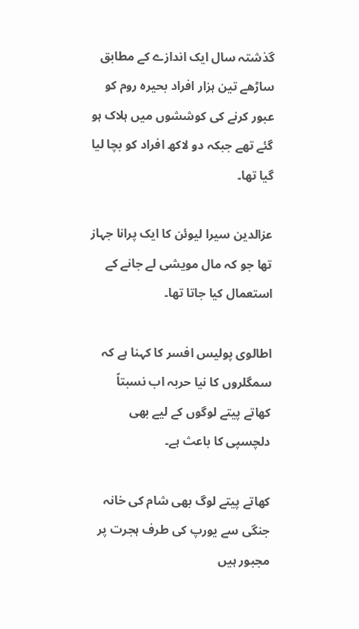گذشتہ سال ایک اندازے کے مطابق ساڑھے تین ہزار افراد بحیرہ روم کو عبور کرنے کی کوششوں میں ہلاک ہو گئے تھے جبکہ دو لاکھ افراد کو بچا لیا گیا تھا۔

عزالدین سیرا لیوئن کا ایک پرانا جہاز تھا جو کہ مال مویشی لے جانے کے استعمال کیا جاتا تھا۔

اطالوی پولیس افسر کا کہنا ہے کہ سمگلروں کا نیا حربہ اب نسبتاً کھاتے پیتے لوگوں کے لیے بھی دلچسپی کا باعث ہے۔

کھاتے پیتے لوگ بھی شام کی خانہ جنگی سے یورپ کی طرف ہجرت پر مجبور ہیں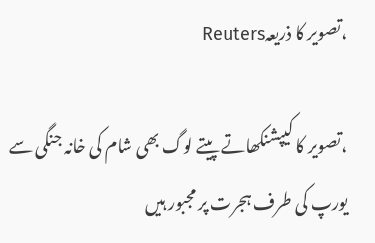،تصویر کا ذریعہReuters

،تصویر کا کیپشنکھاتے پیتے لوگ بھی شام کی خانہ جنگی سے یورپ کی طرف ہجرت پر مجبور ہیں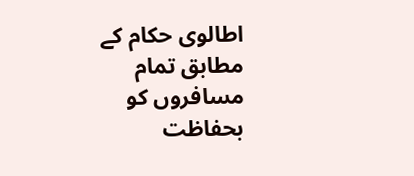اطالوی حکام کے مطابق تمام مسافروں کو بحفاظت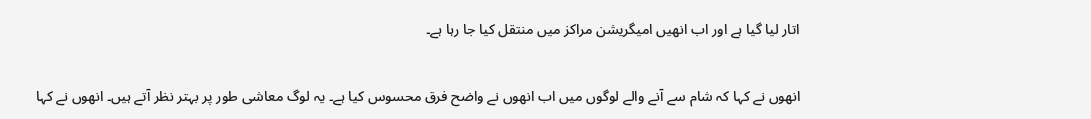اتار لیا گیا ہے اور اب انھیں امیگریشن مراکز میں منتقل کیا جا رہا ہے۔

انھوں نے کہا کہ شام سے آنے والے لوگوں میں اب انھوں نے واضح فرق محسوس کیا ہے۔ یہ لوگ معاشی طور پر بہتر نظر آتے ہیں۔ انھوں نے کہا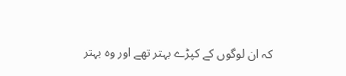کہ ان لوگوں کے کپڑے بہتر تھے اور وہ بہتر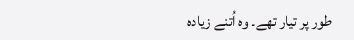طور پر تیار تھے۔ وہ اُتنے زیادہ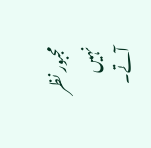مجبور نظر نہیں آتے۔